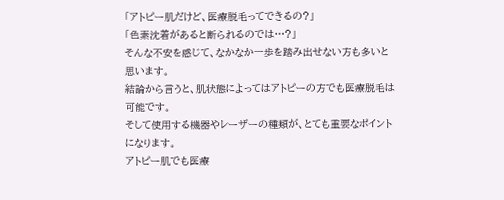「アトピー肌だけど、医療脱毛ってできるの?」
「色素沈着があると断られるのでは…?」
そんな不安を感じて、なかなか一歩を踏み出せない方も多いと思います。
結論から言うと、肌状態によってはアトピーの方でも医療脱毛は可能です。
そして使用する機器やレーザーの種類が、とても重要なポイントになります。
アトピー肌でも医療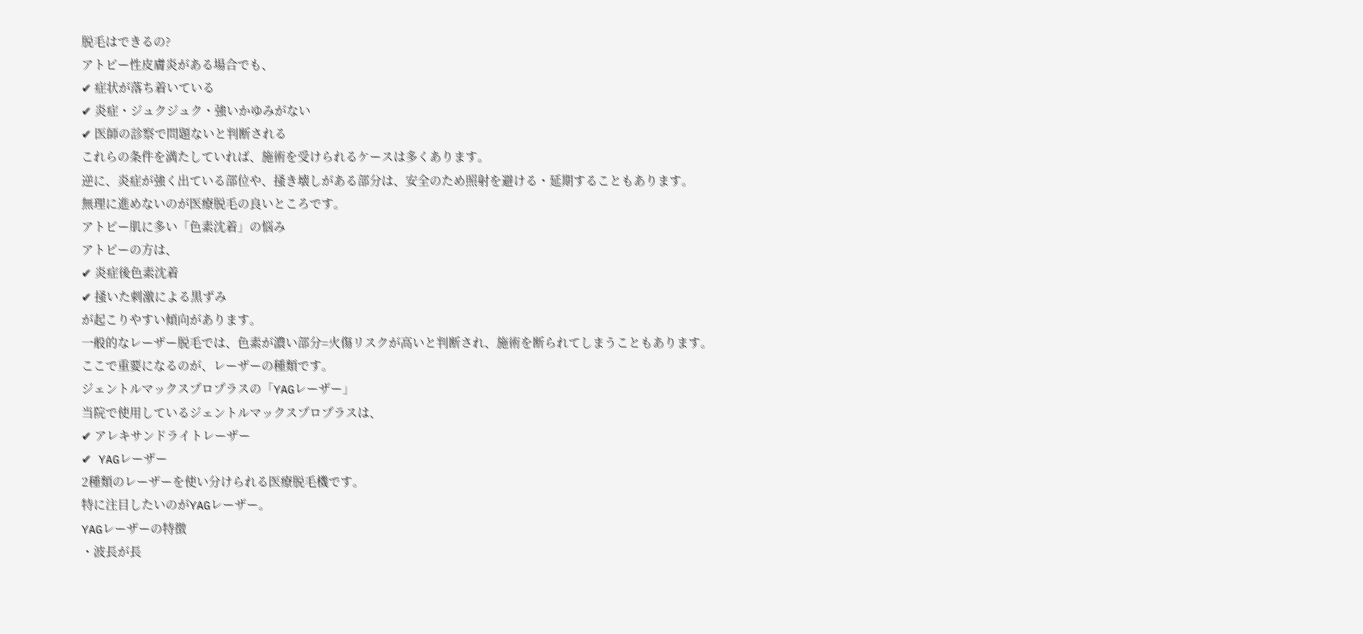脱毛はできるの?
アトピー性皮膚炎がある場合でも、
✔ 症状が落ち着いている
✔ 炎症・ジュクジュク・強いかゆみがない
✔ 医師の診察で問題ないと判断される
これらの条件を満たしていれば、施術を受けられるケースは多くあります。
逆に、炎症が強く出ている部位や、掻き壊しがある部分は、安全のため照射を避ける・延期することもあります。
無理に進めないのが医療脱毛の良いところです。
アトピー肌に多い「色素沈着」の悩み
アトピーの方は、
✔ 炎症後色素沈着
✔ 掻いた刺激による黒ずみ
が起こりやすい傾向があります。
一般的なレーザー脱毛では、色素が濃い部分=火傷リスクが高いと判断され、施術を断られてしまうこともあります。
ここで重要になるのが、レーザーの種類です。
ジェントルマックスプロプラスの「YAGレーザー」
当院で使用しているジェントルマックスプロプラスは、
✔ アレキサンドライトレーザー
✔ YAGレーザー
2種類のレーザーを使い分けられる医療脱毛機です。
特に注目したいのがYAGレーザー。
YAGレーザーの特徴
・波長が長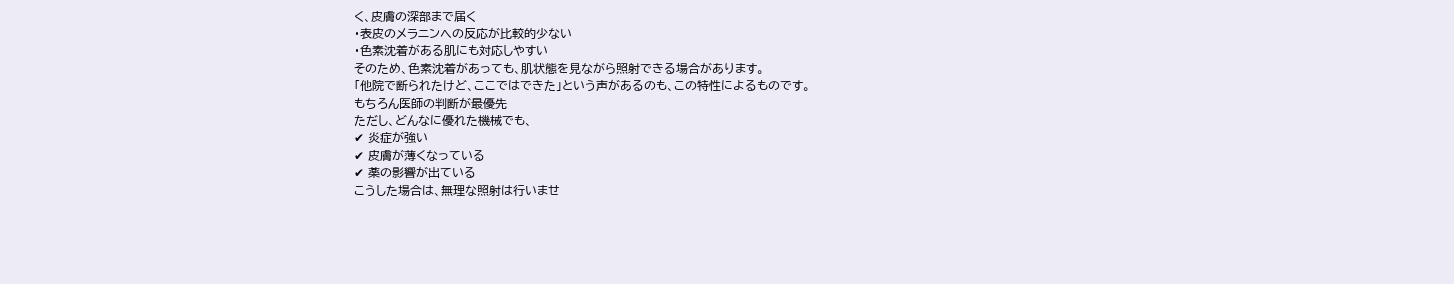く、皮膚の深部まで届く
・表皮のメラニンへの反応が比較的少ない
・色素沈着がある肌にも対応しやすい
そのため、色素沈着があっても、肌状態を見ながら照射できる場合があります。
「他院で断られたけど、ここではできた」という声があるのも、この特性によるものです。
もちろん医師の判断が最優先
ただし、どんなに優れた機械でも、
✔ 炎症が強い
✔ 皮膚が薄くなっている
✔ 薬の影響が出ている
こうした場合は、無理な照射は行いませ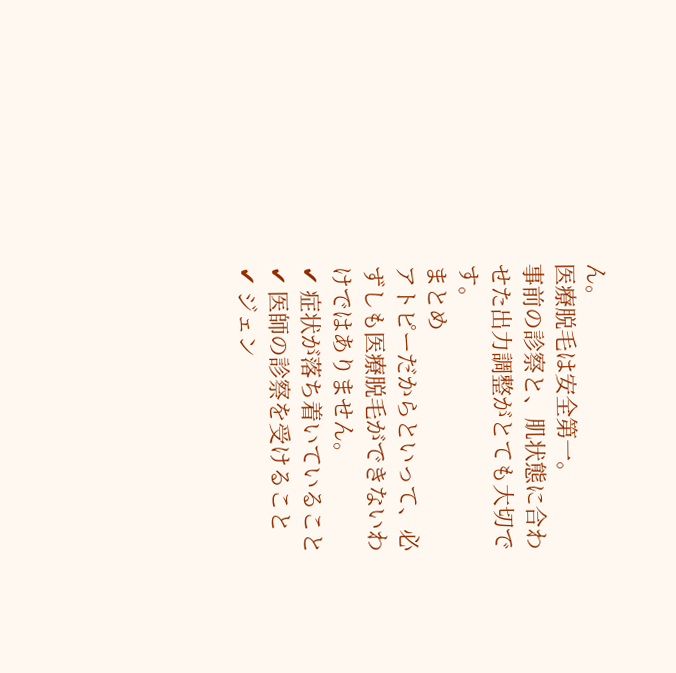ん。
医療脱毛は安全第一。
事前の診察と、肌状態に合わせた出力調整がとても大切です。
まとめ
アトピーだからといって、必ずしも医療脱毛ができないわけではありません。
✔ 症状が落ち着いていること
✔ 医師の診察を受けること
✔ ジェン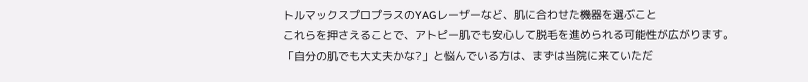トルマックスプロプラスのYAGレーザーなど、肌に合わせた機器を選ぶこと
これらを押さえることで、アトピー肌でも安心して脱毛を進められる可能性が広がります。
「自分の肌でも大丈夫かな?」と悩んでいる方は、まずは当院に来ていただ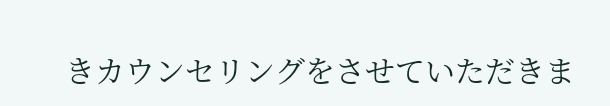きカウンセリングをさせていただきま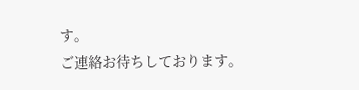す。
ご連絡お待ちしております。